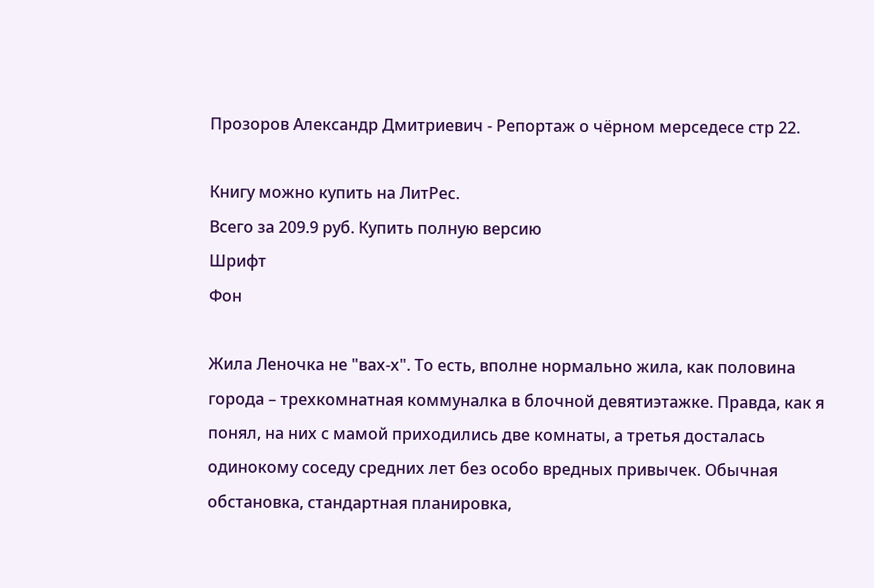Прозоров Александр Дмитриевич - Репортаж о чёрном мерседесе стр 22.

Книгу можно купить на ЛитРес.
Всего за 209.9 руб. Купить полную версию
Шрифт
Фон

Жила Леночка не "вах-х". То есть, вполне нормально жила, как половина города – трехкомнатная коммуналка в блочной девятиэтажке. Правда, как я понял, на них с мамой приходились две комнаты, а третья досталась одинокому соседу средних лет без особо вредных привычек. Обычная обстановка, стандартная планировка,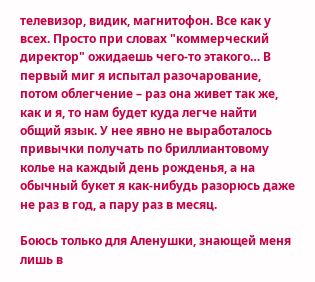телевизор, видик, магнитофон. Все как у всех. Просто при словах "коммерческий директор" ожидаешь чего-то этакого… В первый миг я испытал разочарование, потом облегчение – раз она живет так же, как и я, то нам будет куда легче найти общий язык. У нее явно не выработалось привычки получать по бриллиантовому колье на каждый день рожденья, а на обычный букет я как-нибудь разорюсь даже не раз в год, а пару раз в месяц.

Боюсь только для Аленушки, знающей меня лишь в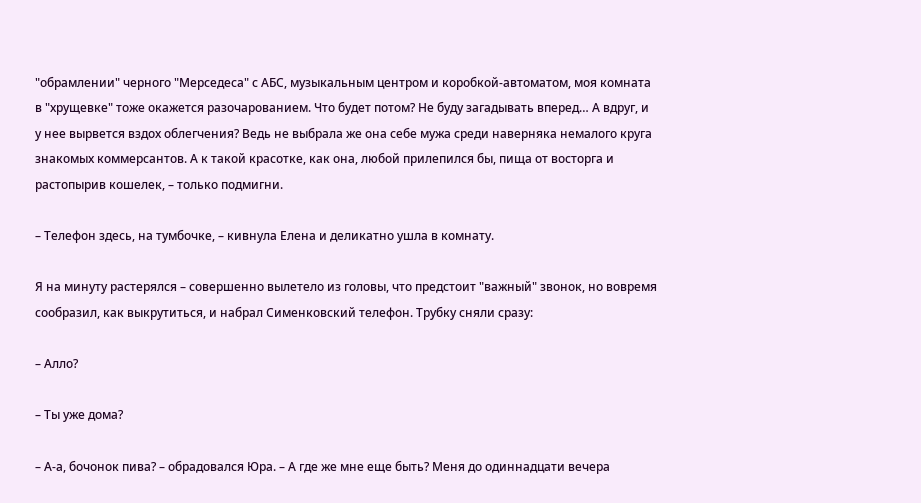"обрамлении" черного "Мерседеса" с АБС, музыкальным центром и коробкой-автоматом, моя комната в "хрущевке" тоже окажется разочарованием. Что будет потом? Не буду загадывать вперед… А вдруг, и у нее вырвется вздох облегчения? Ведь не выбрала же она себе мужа среди наверняка немалого круга знакомых коммерсантов. А к такой красотке, как она, любой прилепился бы, пища от восторга и растопырив кошелек, – только подмигни.

– Телефон здесь, на тумбочке, – кивнула Елена и деликатно ушла в комнату.

Я на минуту растерялся – совершенно вылетело из головы, что предстоит "важный" звонок, но вовремя сообразил, как выкрутиться, и набрал Сименковский телефон. Трубку сняли сразу:

– Алло?

– Ты уже дома?

– А-а, бочонок пива? – обрадовался Юра. – А где же мне еще быть? Меня до одиннадцати вечера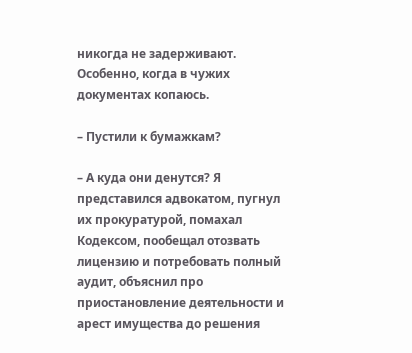никогда не задерживают. Особенно, когда в чужих документах копаюсь.

– Пустили к бумажкам?

– А куда они денутся? Я представился адвокатом, пугнул их прокуратурой, помахал Кодексом, пообещал отозвать лицензию и потребовать полный аудит, объяснил про приостановление деятельности и арест имущества до решения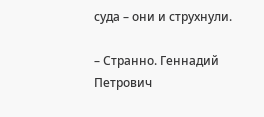суда – они и струхнули.

– Странно. Геннадий Петрович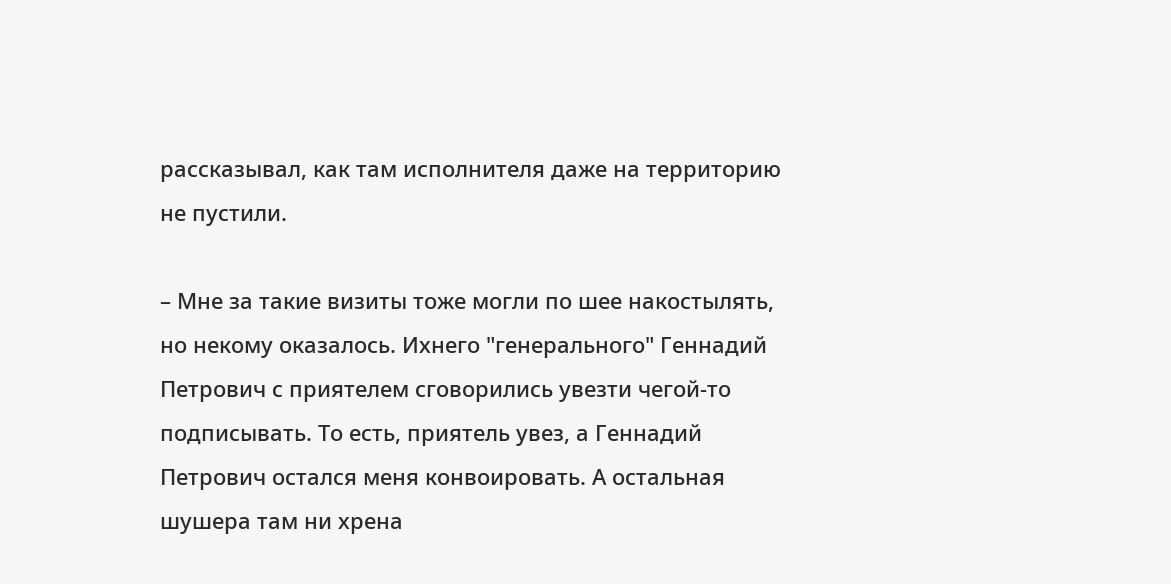рассказывал, как там исполнителя даже на территорию не пустили.

– Мне за такие визиты тоже могли по шее накостылять, но некому оказалось. Ихнего "генерального" Геннадий Петрович с приятелем сговорились увезти чегой-то подписывать. То есть, приятель увез, а Геннадий Петрович остался меня конвоировать. А остальная шушера там ни хрена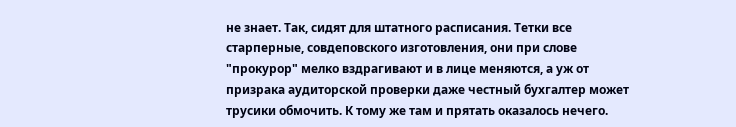не знает. Так, сидят для штатного расписания. Тетки все старперные, совдеповского изготовления, они при слове "прокурор" мелко вздрагивают и в лице меняются, а уж от призрака аудиторской проверки даже честный бухгалтер может трусики обмочить. К тому же там и прятать оказалось нечего.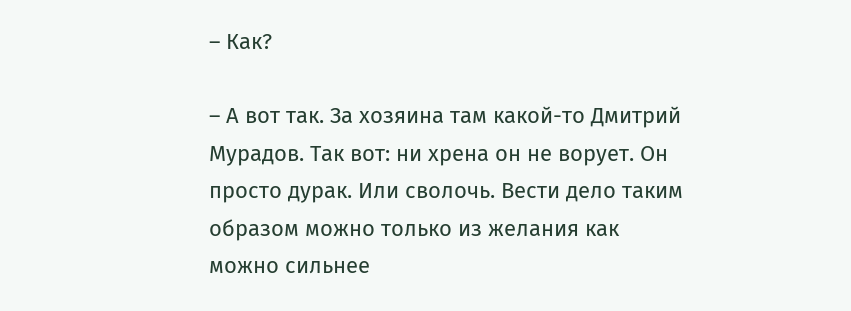– Как?

– А вот так. За хозяина там какой-то Дмитрий Мурадов. Так вот: ни хрена он не ворует. Он просто дурак. Или сволочь. Вести дело таким образом можно только из желания как можно сильнее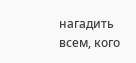нагадить всем, кого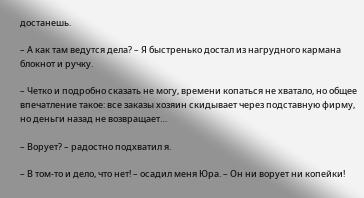достанешь.

– А как там ведутся дела? – Я быстренько достал из нагрудного кармана блокнот и ручку.

– Четко и подробно сказать не могу, времени копаться не хватало, но общее впечатление такое: все заказы хозяин скидывает через подставную фирму, но деньги назад не возвращает…

– Ворует? – радостно подхватил я.

– В том-то и дело, что нет! – осадил меня Юра. – Он ни ворует ни копейки!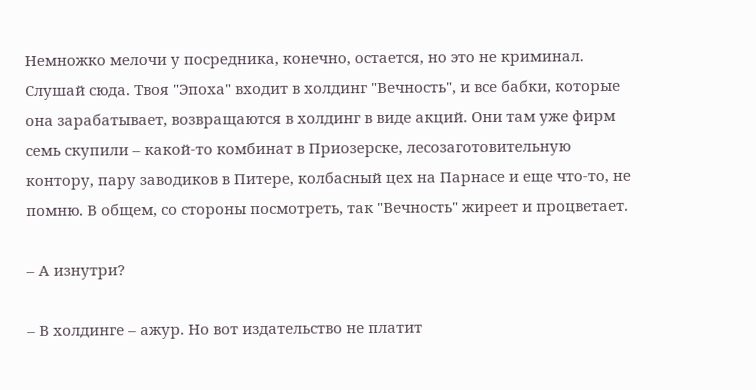Немножко мелочи у посредника, конечно, остается, но это не криминал. Слушай сюда. Твоя "Эпоха" входит в холдинг "Вечность", и все бабки, которые она зарабатывает, возвращаются в холдинг в виде акций. Они там уже фирм семь скупили – какой-то комбинат в Приозерске, лесозаготовительную контору, пару заводиков в Питере, колбасный цех на Парнасе и еще что-то, не помню. В общем, со стороны посмотреть, так "Вечность" жиреет и процветает.

– А изнутри?

– В холдинге – ажур. Но вот издательство не платит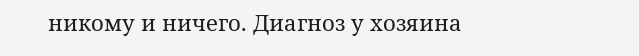никому и ничего. Диагноз у хозяина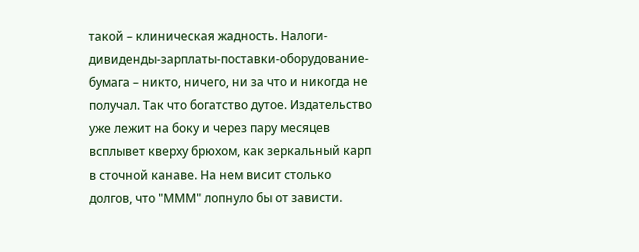такой – клиническая жадность. Налоги-дивиденды-зарплаты-поставки-оборудование-бумага – никто, ничего, ни за что и никогда не получал. Так что богатство дутое. Издательство уже лежит на боку и через пару месяцев всплывет кверху брюхом, как зеркальный карп в сточной канаве. На нем висит столько долгов, что "МММ" лопнуло бы от зависти.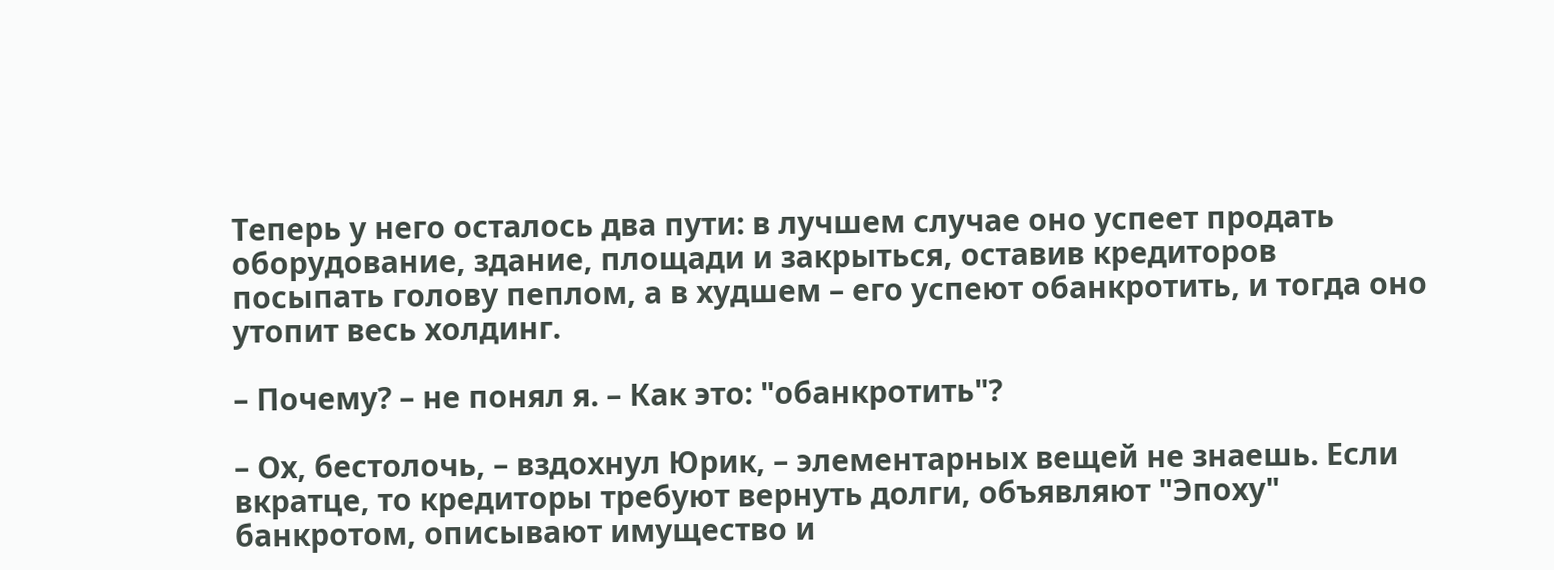Теперь у него осталось два пути: в лучшем случае оно успеет продать оборудование, здание, площади и закрыться, оставив кредиторов посыпать голову пеплом, а в худшем – его успеют обанкротить, и тогда оно утопит весь холдинг.

– Почему? – не понял я. – Как это: "обанкротить"?

– Ох, бестолочь, – вздохнул Юрик, – элементарных вещей не знаешь. Если вкратце, то кредиторы требуют вернуть долги, объявляют "Эпоху" банкротом, описывают имущество и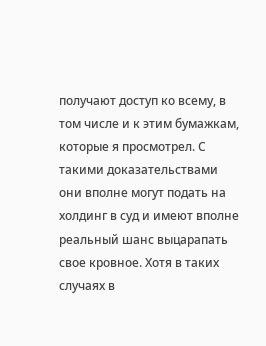получают доступ ко всему, в том числе и к этим бумажкам, которые я просмотрел. С такими доказательствами они вполне могут подать на холдинг в суд и имеют вполне реальный шанс выцарапать свое кровное. Хотя в таких случаях в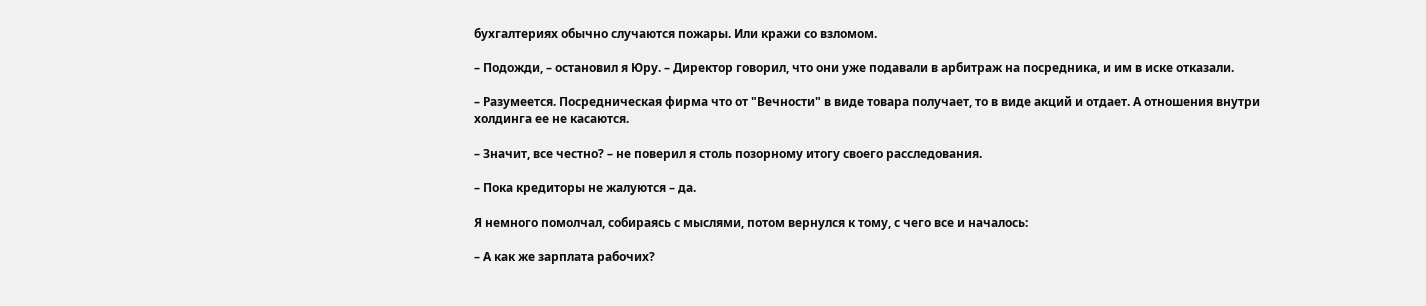бухгалтериях обычно случаются пожары. Или кражи со взломом.

– Подожди, – остановил я Юру. – Директор говорил, что они уже подавали в арбитраж на посредника, и им в иске отказали.

– Разумеется. Посредническая фирма что от "Вечности" в виде товара получает, то в виде акций и отдает. А отношения внутри холдинга ее не касаются.

– Значит, все честно? – не поверил я столь позорному итогу своего расследования.

– Пока кредиторы не жалуются – да.

Я немного помолчал, собираясь с мыслями, потом вернулся к тому, с чего все и началось:

– А как же зарплата рабочих?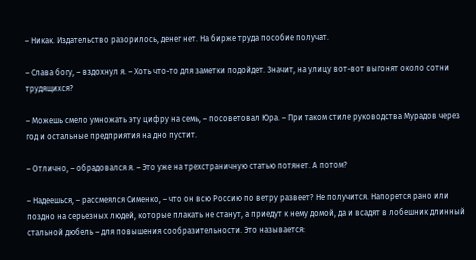– Никак. Издательство разорилось, денег нет. На бирже труда пособие получат.

– Слава богу, – вздохнул я. – Хоть что-то для заметки подойдет. Значит, на улицу вот-вот выгонят около сотни трудящихся?

– Можешь смело умножать эту цифру на семь, – посоветовал Юра. – При таком стиле руководства Мурадов через год и остальные предприятия на дно пустит.

– Отлично, – обрадовался я. – Это уже на трехстраничную статью потянет. А потом?

– Надеешься, – рассмеялся Сименко, – что он всю Россию по ветру развеет? Не получится. Напорется рано или поздно на серьезных людей, которые плакать не станут, а приедут к нему домой, да и всадят в лобешник длинный стальной дюбель – для повышения сообразительности. Это называется: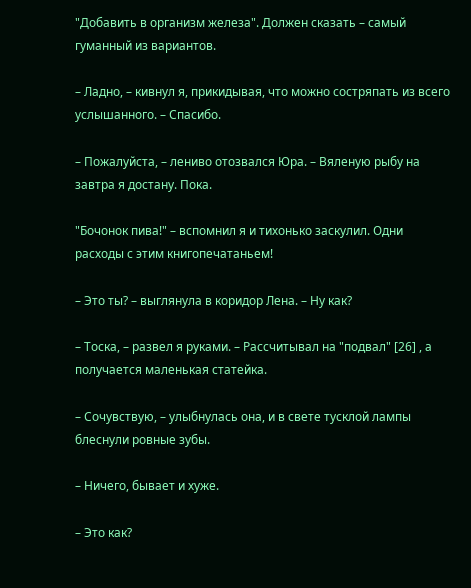"Добавить в организм железа". Должен сказать – самый гуманный из вариантов.

– Ладно, – кивнул я, прикидывая, что можно состряпать из всего услышанного. – Спасибо.

– Пожалуйста, – лениво отозвался Юра. – Вяленую рыбу на завтра я достану. Пока.

"Бочонок пива!" – вспомнил я и тихонько заскулил. Одни расходы с этим книгопечатаньем!

– Это ты? – выглянула в коридор Лена. – Ну как?

– Тоска, – развел я руками. – Рассчитывал на "подвал" [26] , а получается маленькая статейка.

– Сочувствую, – улыбнулась она, и в свете тусклой лампы блеснули ровные зубы.

– Ничего, бывает и хуже.

– Это как?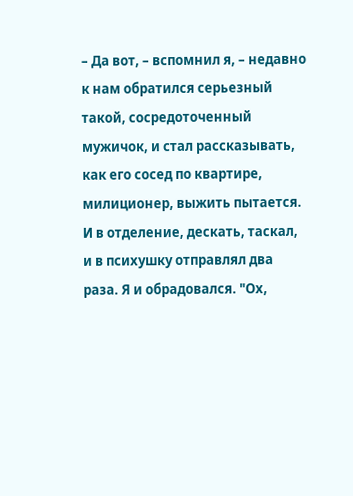– Да вот, – вспомнил я, – недавно к нам обратился серьезный такой, сосредоточенный мужичок, и стал рассказывать, как его сосед по квартире, милиционер, выжить пытается. И в отделение, дескать, таскал, и в психушку отправлял два раза. Я и обрадовался. "Ох,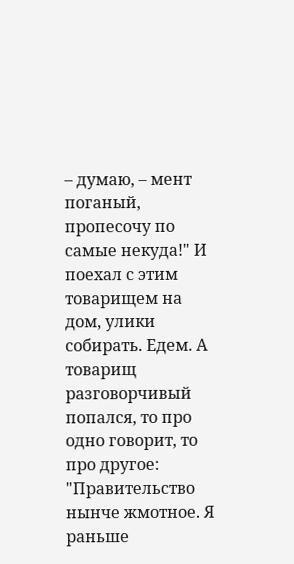– думаю, – мент поганый, пропесочу по самые некуда!" И поехал с этим товарищем на дом, улики собирать. Едем. А товарищ разговорчивый попался, то про одно говорит, то про другое: "Правительство нынче жмотное. Я раньше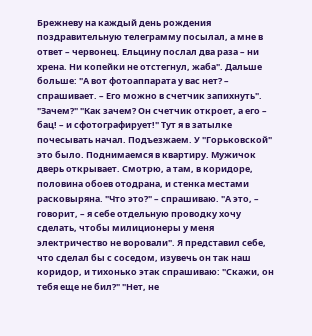Брежневу на каждый день рождения поздравительную телеграмму посылал, а мне в ответ – червонец. Ельцину послал два раза – ни хрена. Ни копейки не отстегнул, жаба". Дальше больше: "А вот фотоаппарата у вас нет? – спрашивает. – Его можно в счетчик запихнуть". "Зачем?" "Как зачем? Он счетчик откроет, а его – бац! – и сфотографирует!" Тут я в затылке почесывать начал. Подъезжаем. У "Горьковской" это было. Поднимаемся в квартиру. Мужичок дверь открывает. Смотрю, а там, в коридоре, половина обоев отодрана, и стенка местами расковыряна. "Что это?" – спрашиваю. "А это, – говорит, – я себе отдельную проводку хочу сделать, чтобы милиционеры у меня электричество не воровали". Я представил себе, что сделал бы с соседом, изувечь он так наш коридор, и тихонько этак спрашиваю: "Скажи, он тебя еще не бил?" "Нет, не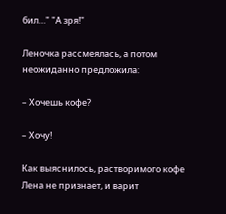бил…" "А зря!"

Леночка рассмеялась, а потом неожиданно предложила:

– Хочешь кофе?

– Хочу!

Как выяснилось, растворимого кофе Лена не признает, и варит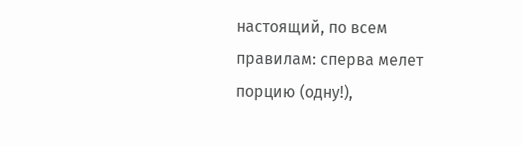настоящий, по всем правилам: сперва мелет порцию (одну!),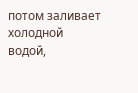потом заливает холодной водой,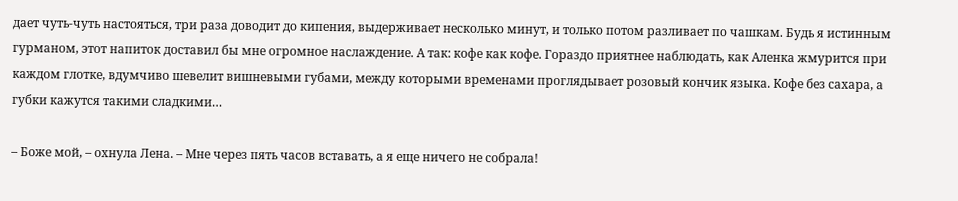дает чуть-чуть настояться, три раза доводит до кипения, выдерживает несколько минут, и только потом разливает по чашкам. Будь я истинным гурманом, этот напиток доставил бы мне огромное наслаждение. А так: кофе как кофе. Гораздо приятнее наблюдать, как Аленка жмурится при каждом глотке, вдумчиво шевелит вишневыми губами, между которыми временами проглядывает розовый кончик языка. Кофе без сахара, а губки кажутся такими сладкими…

– Боже мой, – охнула Лена. – Мне через пять часов вставать, а я еще ничего не собрала!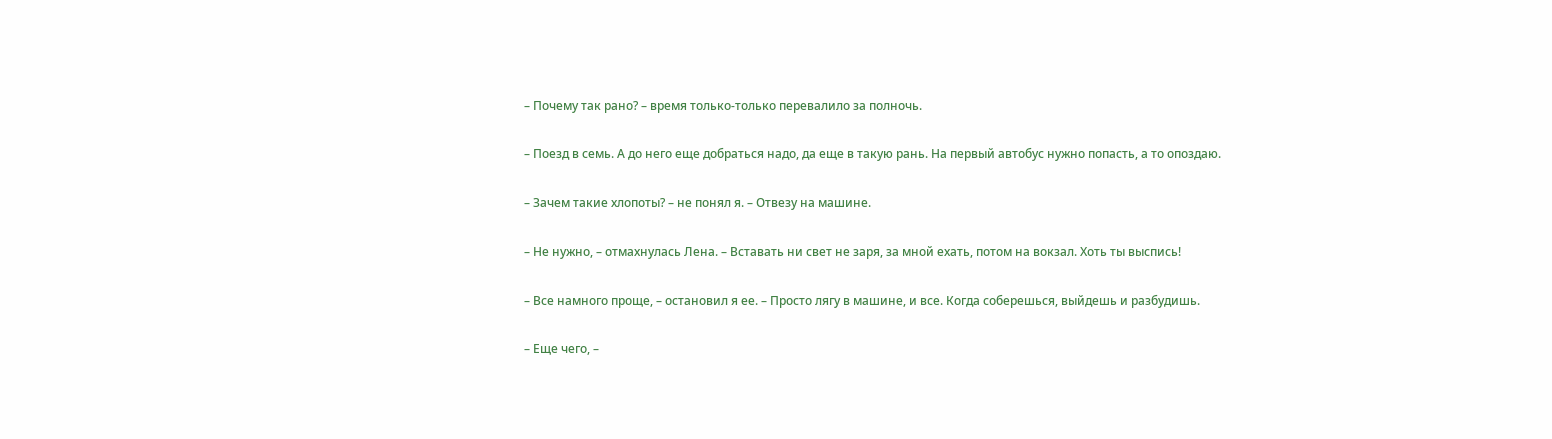– Почему так рано? – время только-только перевалило за полночь.

– Поезд в семь. А до него еще добраться надо, да еще в такую рань. На первый автобус нужно попасть, а то опоздаю.

– Зачем такие хлопоты? – не понял я. – Отвезу на машине.

– Не нужно, – отмахнулась Лена. – Вставать ни свет не заря, за мной ехать, потом на вокзал. Хоть ты выспись!

– Все намного проще, – остановил я ее. – Просто лягу в машине, и все. Когда соберешься, выйдешь и разбудишь.

– Еще чего, –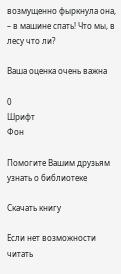возмущенно фыркнула она, – в машине спать! Что мы, в лесу что ли?

Ваша оценка очень важна

0
Шрифт
Фон

Помогите Вашим друзьям узнать о библиотеке

Скачать книгу

Если нет возможности читать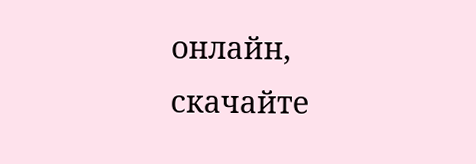онлайн, скачайте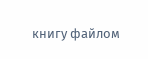книгу файлом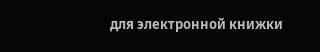для электронной книжки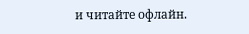и читайте офлайн.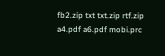fb2.zip txt txt.zip rtf.zip a4.pdf a6.pdf mobi.prc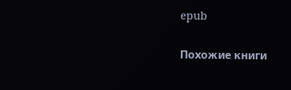epub

Похожие книги